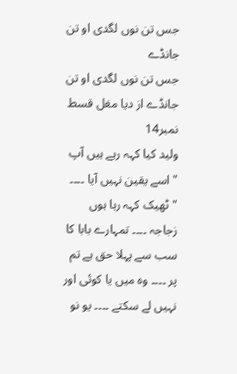جس تن نوں لگدی او تن جانڈے
جس تن نوں لگدی او تن جانڈے از دیا مغل قسط نمبر14
ولید کیا کہہ رہے ہیں آپ " اسے یقین نہیں آیا ۔۔۔۔ "ٹھیک کہہ رہا ہوں زجاجہ ۔۔۔۔ تمہارے بابا کا سب سے پہلا حق ہے تم پر ۔۔۔۔ وہ میں یا کوئی اور نہیں لے سکتے ۔۔۔۔ یو نو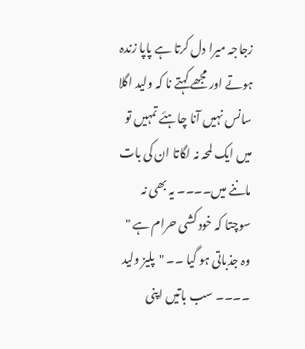زجاجہ میرا دل کرتا ہے پاپا زندہ ہوتے اور مجھے کہتے نا کہ ولید اگلا سانس نہیں آنا چاہئے تمہیں تو میں ایک لمحہ نہ لگاتا ان کی بات ماننے میں۔۔۔۔ یہ بھی نہ سوچتا کہ خود کشی حرام ہے " وہ جذباتی ہو گیا ۔۔ "پلیز ولید ۔۔۔۔ سب باتیں اپنی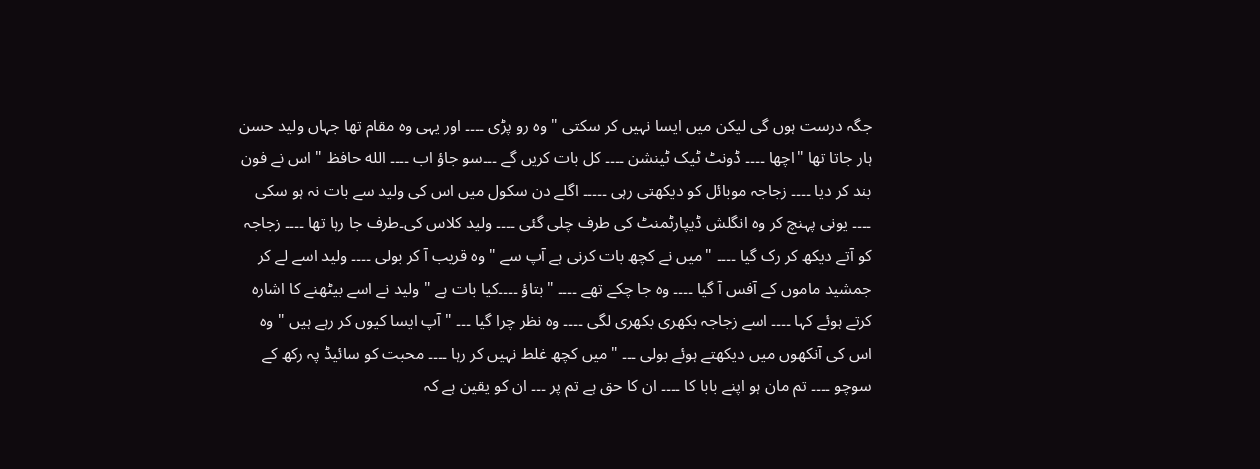جگہ درست ہوں گی لیکن میں ایسا نہیں کر سکتی " وہ رو پڑی ۔۔۔۔ اور یہی وہ مقام تھا جہاں ولید حسن ہار جاتا تھا "اچھا ۔۔۔۔ ڈونٹ ٹیک ٹینشن ۔۔۔۔ کل بات کریں گے ۔۔۔سو جاؤ اب ۔۔۔۔ الله حافظ " اس نے فون بند کر دیا ۔۔۔۔ زجاجہ موبائل کو دیکھتی رہی ۔۔۔۔۔ اگلے دن سکول میں اس کی ولید سے بات نہ ہو سکی ۔۔۔۔ یونی پہنچ کر وہ انگلش ڈیپارٹمنٹ کی طرف چلی گئی ۔۔۔۔ ولید کلاس کی۔طرف جا رہا تھا ۔۔۔۔ زجاجہ کو آتے دیکھ کر رک گیا ۔۔۔۔ "میں نے کچھ بات کرنی ہے آپ سے " وہ قریب آ کر بولی ۔۔۔۔ ولید اسے لے کر جمشید ماموں کے آفس آ گیا ۔۔۔۔ وہ جا چکے تھے ۔۔۔۔ "بتاؤ ۔۔۔۔کیا بات ہے " ولید نے اسے بیٹھنے کا اشارہ کرتے ہوئے کہا ۔۔۔۔ اسے زجاجہ بکھری بکھری لگی ۔۔۔۔ وہ نظر چرا گیا ۔۔۔ "آپ ایسا کیوں کر رہے ہیں " وہ اس کی آنکھوں میں دیکھتے ہوئے بولی ۔۔۔ "میں کچھ غلط نہیں کر رہا ۔۔۔۔ محبت کو سائیڈ پہ رکھ کے سوچو ۔۔۔۔ تم مان ہو اپنے بابا کا ۔۔۔۔ ان کا حق ہے تم پر ۔۔۔ ان کو یقین ہے کہ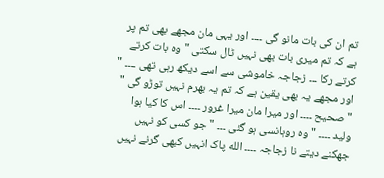تم ان کی بات مانو گی ۔۔۔۔ اور یہی مان مجھے بھی تم پر ہے کہ تم میری بات بھی نہیں ٹال سکتی " وہ بات کرتے کرتے رکا ۔۔۔ زجاجہ خاموشی سے اسے دیکھ رہی تھی ۔۔۔۔ " اور مجھے یہ بھی یقین ہے کہ تم یہ بھرم نہیں توڑو گی " "صحیح ۔۔۔۔ اور میرا مان میرا غرور ۔۔۔۔ اس کا کیا ہوا ولید ۔۔۔۔ " وہ روہانسی ہو گئی ۔۔۔ "جو کسی کو نہیں جھکنے دیتے نا زجاجہ ۔۔۔۔ الله پاک انہیں کبھی گرنے نہیں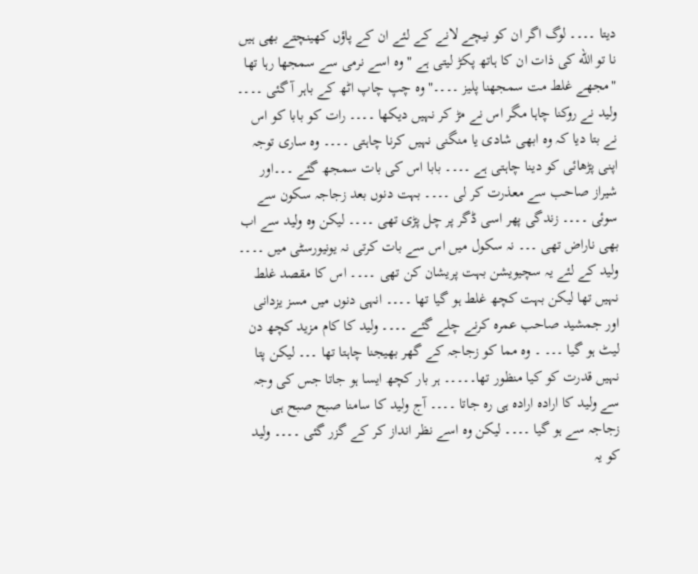دیتا ۔۔۔۔ لوگ اگر ان کو نیچے لانے کے لئے ان کے پاؤں کھینچتے بھی ہیں نا تو الله کی ذات ان کا ہاتھ پکڑ لیتی ہے " وہ اسے نرمی سے سمجھا رہا تھا "مجھے غلط مت سمجھنا پلیز ۔۔۔۔" وہ چپ چاپ اٹھ کے باہر آ گئی ۔۔۔۔ ولید نے روکنا چاہا مگر اس نے مڑ کر نہیں دیکھا ۔۔۔۔ رات کو بابا کو اس نے بتا دیا کہ وہ ابھی شادی یا منگنی نہیں کرنا چاہتی ۔۔۔۔ وہ ساری توجہ اپنی پڑھائی کو دینا چاہتی ہے ۔۔۔۔ بابا اس کی بات سمجھ گئے ۔۔۔اور شیراز صاحب سے معذرت کر لی ۔۔۔۔ بہت دنوں بعد زجاجہ سکون سے سوئی ۔۔۔۔ زندگی پھر اسی ڈگر پر چل پڑی تھی ۔۔۔۔ لیکن وہ ولید سے اب بھی ناراض تھی ۔۔۔ نہ سکول میں اس سے بات کرتی نہ یونیورسٹی میں ۔۔۔۔ ولید کے لئے یہ سچیویشن بہت پریشان کن تھی ۔۔۔۔ اس کا مقصد غلط نہیں تھا لیکن بہت کچھ غلط ہو گیا تھا ۔۔۔۔ انہی دنوں میں مسز یزدانی اور جمشید صاحب عمرہ کرنے چلے گئے ۔۔۔۔ ولید کا کام مزید کچھ دن لیٹ ہو گیا ۔۔۔ ۔ وہ مما کو زجاجہ کے گھر بھیجنا چاہتا تھا ۔۔۔ لیکن پتا نہیں قدرت کو کیا منظور تھا۔۔۔۔۔ ہر بار کچھ ایسا ہو جاتا جس کی وجہ سے ولید کا ارادہ ارادہ ہی رہ جاتا ۔۔۔۔ آج ولید کا سامنا صبح صبح ہی زجاجہ سے ہو گیا ۔۔۔۔ لیکن وہ اسے نظر انداز کر کے گزر گئی ۔۔۔۔ ولید کو یہ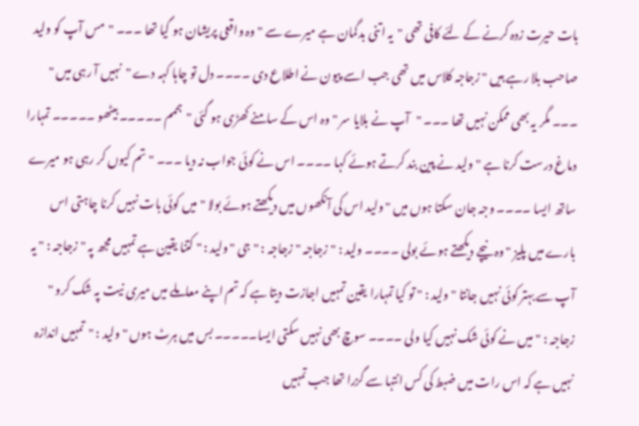بات حیرت زدہ کرنے کے لئے کافی تھی "یہ اتنی بدگمان ہے میرے سے " وہ واقعی پریشان ہو گیا تھا ۔۔۔ "مس آپ کو ولید صاحب بلا رہے ہیں " زجاجہ کلاس میں تھی جب اسے پیون نے اطلاع دی ۔۔۔۔ دل تو چاہا کہہ دے "نہیں آ رہی میں " ۔۔۔ مگر یہ بھی ممکن نہیں تھا ۔۔۔ "آپ نے بلایا سر " وہ اس کے سامنے کھڑی ہو گئی "ہممم ۔۔۔۔۔ بیٹھو ۔۔۔۔۔ تمہارا دماغ درست کرنا ہے " ولید نے پین بند کرتے ہوئے کہا ۔۔۔۔ اس نے کوئی جواب نہ دیا ۔۔۔ "تم کیوں کر رہی ہو میرے ساتھ ایسا ۔۔۔۔ وجہ جان سکتا ہوں میں " ولید اس کی آنکھوں میں دیکھتے ہوئے بولا "میں کوئی بات نہیں کرنا چاہتی اس بارے میں پلیز " وہ نیچے دیکھتے ہوئے بولی ۔۔۔۔ ولید : "زجاجہ " زجاجہ : "جی " ولید : " کتنا یقین ہے تمہیں مجھ پہ " زجاجہ : " یہ آپ سے بہتر کوئی نہیں جانتا " ولید : " تو کیا تمہارا یقین تمہیں اجازت دیتا ہے کہ تم اپنے معاملے میں میری نیت پہ شک کرو " زجاجہ : " میں نے کوئی شک نہیں کیا ولی ۔۔۔۔ سوچ بھی نہیں سکتی ایسا۔۔۔۔۔ بس میں ہرٹ ہوں " ولید : "تمہیں اندازہ نہیں ہے کہ اس رات میں ضبط کی کس انتہا سے گزرا تھا جب تمہیں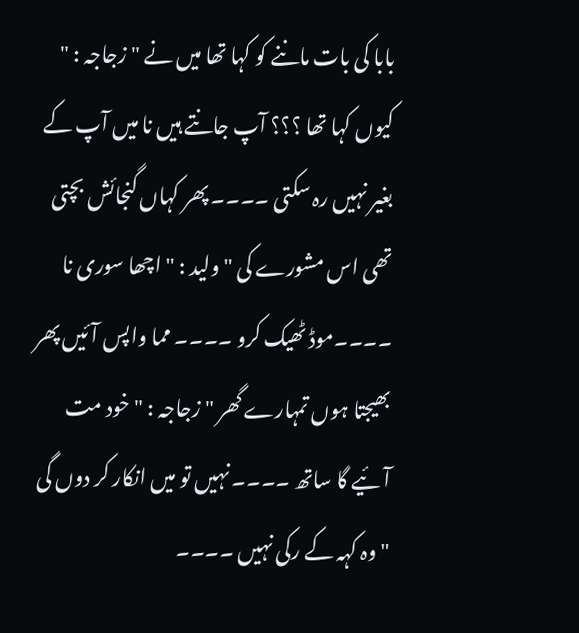بابا کی بات ماننے کو کہا تھا میں نے " زجاجہ : " کیوں کہا تھا ؟؟؟ آپ جانتے ہیں نا میں آپ کے بغیر نہیں رہ سکتی ۔۔۔۔ پھر کہاں گنجائش بچتی تھی اس مشورے کی " ولید : " اچھا سوری نا ۔۔۔۔موڈ ٹھیک کرو ۔۔۔۔ مما واپس آئیں پھر بھیجتا ہوں تمہارے گھر " زجاجہ : "خود مت آئیے گا ساتھ ۔۔۔۔ نہیں تو میں انکار کر دوں گی " وہ کہہ کے رکی نہیں ۔۔۔۔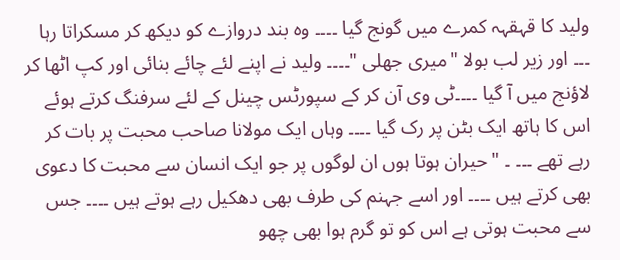ولید کا قہقہہ کمرے میں گونج گیا ۔۔۔۔ وہ بند دروازے کو دیکھ کر مسکراتا رہا ۔۔۔ اور زیر لب بولا "میری جھلی "۔۔۔۔ ولید نے اپنے لئے چائے بنائی اور کپ اٹھا کر لاؤنج میں آ گیا ۔۔۔۔ٹی وی آن کر کے سپورٹس چینل کے لئے سرفنگ کرتے ہوئے اس کا ہاتھ ایک بٹن پر رک گیا ۔۔۔۔ وہاں ایک مولانا صاحب محبت پر بات کر رہے تھے ۔۔۔ ۔ "حیران ہوتا ہوں ان لوگوں پر جو ایک انسان سے محبت کا دعوی بھی کرتے ہیں ۔۔۔۔ اور اسے جہنم کی طرف بھی دھکیل رہے ہوتے ہیں ۔۔۔۔ جس سے محبت ہوتی ہے اس کو تو گرم ہوا بھی چھو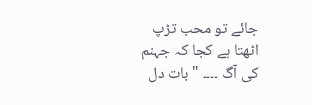جائے تو محب تڑپ اٹھتا ہے کجا کہ جہنم کی آگ ۔۔۔۔ " بات دل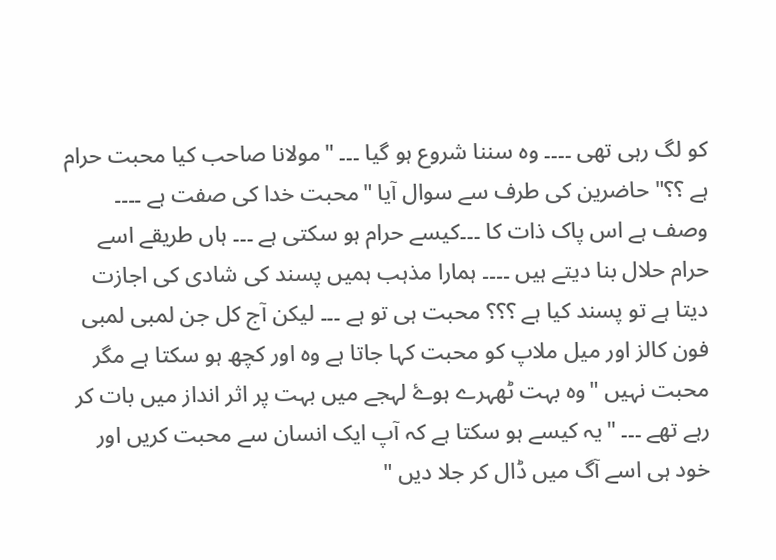کو لگ رہی تھی ۔۔۔۔ وہ سننا شروع ہو گیا ۔۔۔ "مولانا صاحب کیا محبت حرام ہے ؟؟" حاضرین کی طرف سے سوال آیا "محبت خدا کی صفت ہے ۔۔۔۔ وصف ہے اس پاک ذات کا ۔۔۔کیسے حرام ہو سکتی ہے ۔۔۔ ہاں طریقے اسے حرام حلال بنا دیتے ہیں ۔۔۔۔ ہمارا مذہب ہمیں پسند کی شادی کی اجازت دیتا ہے تو پسند کیا ہے ؟؟؟ محبت ہی تو ہے ۔۔۔ لیکن آج کل جن لمبی لمبی فون کالز اور میل ملاپ کو محبت کہا جاتا ہے وہ اور کچھ ہو سکتا ہے مگر محبت نہیں "وہ بہت ٹھہرے ہوۓ لہجے میں بہت پر اثر انداز میں بات کر رہے تھے ۔۔۔ "یہ کیسے ہو سکتا ہے کہ آپ ایک انسان سے محبت کریں اور خود ہی اسے آگ میں ڈال کر جلا دیں "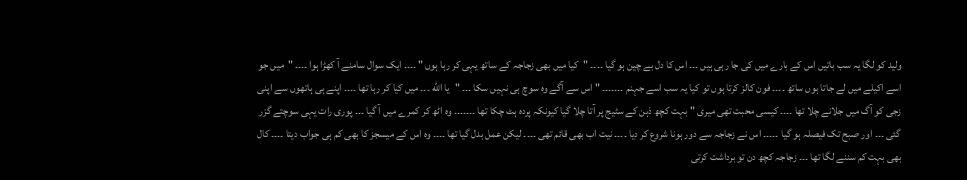ولید کو لگا یہ سب باتیں اس کے بارے میں کی جا رہی ہیں ۔۔۔ اس کا دل بے چین ہو گیا ۔۔۔۔ "کیا میں بھی زجاجہ کے ساتھ یہی کر رہا ہوں " ۔۔۔۔ ایک سوال سامنے آ کھڑا ہوا ۔۔۔۔ "میں جو اسے اکیلے میں لے جاتا ہوں ساتھ ۔۔۔۔ فون کالز کرتا ہوں تو کیا یہ سب اسے جہنم ۔۔۔۔۔۔۔ " اس سے آگے وہ سوچ ہی نہیں سکا ۔۔۔ "یا الله ۔۔۔ میں کیا کر رہا تھا ۔۔۔۔ اپنے ہی ہاتھوں سے اپنی زجی کو آگ میں جلانے چلا تھا ۔۔۔۔ کیسی محبت تھی میری " بہت کچھ ذہن کے سٹیج پر آتا چلا گیا کیونکہ پردہ ہٹ چکا تھا ۔۔۔۔۔۔۔ وہ اٹھ کر کمرے میں آ گیا ۔۔۔ پوری رات یہی سوچتے گزر گئی ۔۔۔ اور صبح تک فیصلہ ہو گیا ۔۔۔۔۔ اس نے زجاجہ سے دور ہونا شروع کر دیا ۔۔۔۔ نیت اب بھی قائم تھی ۔۔۔۔ لیکن عمل بدل گیا تھا ۔۔۔۔ وہ اس کے میسجز کا بھی کم ہی جواب دیتا ۔۔۔۔ کال بھی بہت کم سننے لگا تھا ۔۔۔ زجاجہ کچھ دن تو برداشت کرتی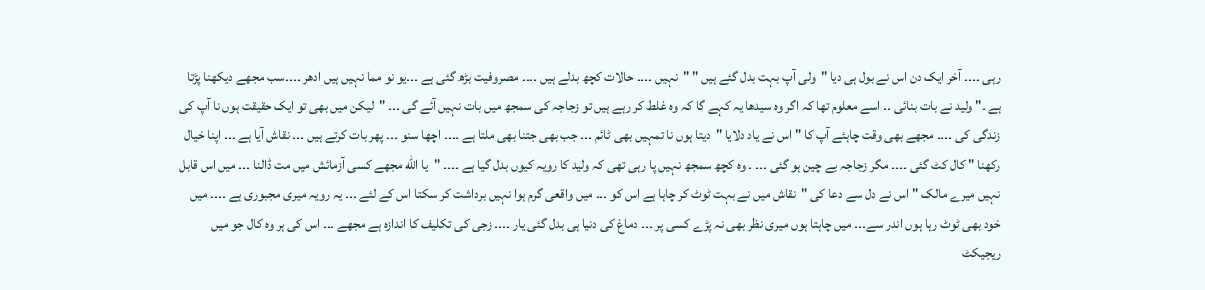رہی ۔۔۔۔ آخر ایک دن اس نے بول ہی دیا "ولی آپ بہت بدل گئے ہیں " "نہیں ۔۔۔۔ حالات کچھ بدلے ہیں ۔۔۔۔ مصروفیت بڑھ گئی ہے ۔۔۔یو نو مما نہیں ہیں ادھر ۔۔۔۔سب مجھے دیکھنا پڑتا ہے ۔" ولید نے بات بنائی ۔۔ اسے معلوم تھا کہ اگر وہ سیدھا یہ کہے گا کہ وہ غلط کر رہے ہیں تو زجاجہ کی سمجھ میں بات نہیں آئے گی ۔۔۔ "لیکن میں بھی تو ایک حقیقت ہوں نا آپ کی زندگی کی ۔۔۔۔ مجھے بھی وقت چاہئے آپ کا " اس نے یاد دلایا "دیتا ہوں نا تمہیں بھی ٹائم ۔۔۔ جب بھی جتنا بھی ملتا ہے ۔۔۔۔ اچھا سنو ۔۔۔ پھر بات کرتے ہیں ۔۔۔ نقاش آیا ہے ۔۔۔ اپنا خیال رکھنا " کال کٹ گئی ۔۔۔۔ مگر زجاجہ بے چین ہو گئی ۔۔۔ ۔ وہ کچھ سمجھ نہیں پا رہی تھی کہ ولید کا رویہ کیوں بدل گیا ہے ۔۔۔۔ "یا الله مجھے کسی آزمائش میں مت ڈالنا ۔۔۔ میں اس قابل نہیں میرے مالک " اس نے دل سے دعا کی "نقاش میں نے بہت ٹوٹ کر چاہا ہے اس کو ۔۔۔ میں واقعی گرم ہوا نہیں برداشت کر سکتا اس کے لئے ۔۔۔ یہ رویہ میری مجبوری ہے ۔۔۔۔ میں خود بھی ٹوٹ رہا ہوں اندر سے۔۔۔ میں چاہتا ہوں میری نظر بھی نہ پڑے کسی پر ۔۔۔ دماغ کی دنیا ہی بدل گئی یار ۔۔۔۔ زجی کی تکلیف کا اندازہ ہے مجھے ۔۔۔ اس کی ہر وہ کال جو میں ریجیکٹ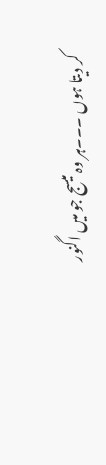کر دیتا ہوں ۔۔۔ہر وہ میسج جو میں اگنور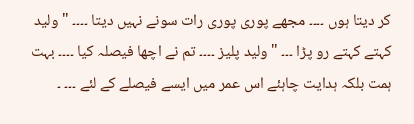کر دیتا ہوں ۔۔۔۔ مجھے پوری پوری رات سونے نہیں دیتا ۔۔۔۔ " ولید کہتے کہتے رو پڑا ۔۔۔ "ولید پلیز ۔۔۔۔ تم نے اچھا فیصلہ کیا ۔۔۔۔ بہت ہمت بلکہ ہدایت چاہئے اس عمر میں ایسے فیصلے کے لئے ۔۔۔ ۔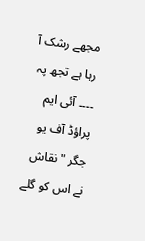مجھے رشک آ رہا ہے تجھ پہ ۔۔۔۔ آئی ایم پراؤڈ آف یو جگر " نقاش نے اس کو گلے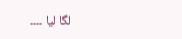لگا لیا ۔۔۔۔